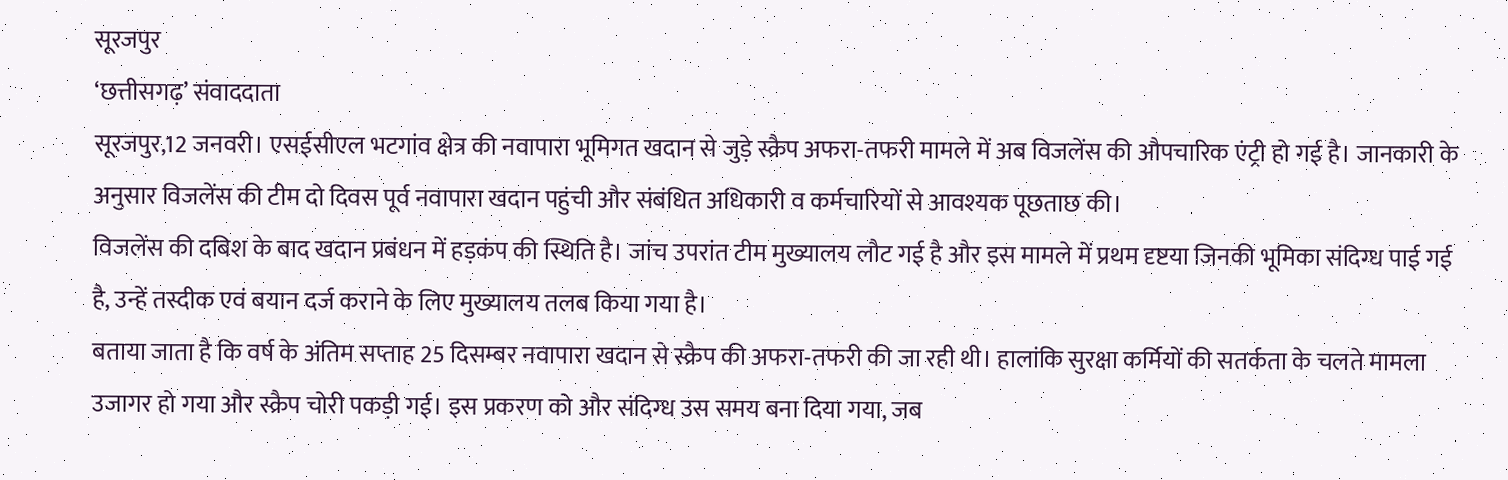सूरजपुर
‘छत्तीसगढ़’ संवाददाता
सूरजपुर,12 जनवरी। एसईसीएल भटगांव क्षेत्र की नवापारा भूमिगत खदान से जुड़े स्क्रैप अफरा-तफरी मामले में अब विजलेंस की औपचारिक एंट्री हो गई है। जानकारी के अनुसार विजलेंस की टीम दो दिवस पूर्व नवापारा खदान पहुंची और संबंधित अधिकारी व कर्मचारियों से आवश्यक पूछताछ की।
विजलेंस की दबिश के बाद खदान प्रबंधन में हड़कंप की स्थिति है। जांच उपरांत टीम मुख्यालय लौट गई है और इस मामले में प्रथम दृष्टया जिनकी भूमिका संदिग्ध पाई गई है, उन्हें तस्दीक एवं बयान दर्ज कराने के लिए मुख्यालय तलब किया गया है।
बताया जाता है कि वर्ष के अंतिम सप्ताह 25 दिसम्बर नवापारा खदान से स्क्रैप की अफरा-तफरी की जा रही थी। हालांकि सुरक्षा कर्मियों की सतर्कता के चलते मामला उजागर हो गया और स्क्रैप चोरी पकड़ी गई। इस प्रकरण को और संदिग्ध उस समय बना दिया गया, जब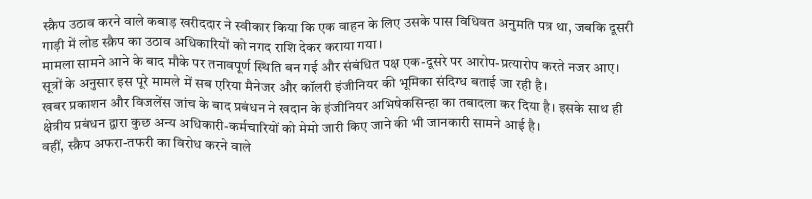स्क्रैप उठाव करने वाले कबाड़ खरीददार ने स्वीकार किया कि एक वाहन के लिए उसके पास विधिवत अनुमति पत्र था, जबकि दूसरी गाड़ी में लोड स्क्रैप का उठाव अधिकारियों को नगद राशि देकर कराया गया।
मामला सामने आने के बाद मौके पर तनावपूर्ण स्थिति बन गई और संबंधित पक्ष एक-दूसरे पर आरोप-प्रत्यारोप करते नजर आए। सूत्रों के अनुसार इस पूरे मामले में सब एरिया मैनेजर और कॉलरी इंजीनियर की भूमिका संदिग्ध बताई जा रही है।
खबर प्रकाशन और विजलेंस जांच के बाद प्रबंधन ने खदान के इंजीनियर अभिषेकसिन्हा का तबादला कर दिया है। इसके साथ ही क्षेत्रीय प्रबंधन द्वारा कुछ अन्य अधिकारी-कर्मचारियों को मेमो जारी किए जाने की भी जानकारी सामने आई है।
वहीं, स्क्रैप अफरा-तफरी का विरोध करने वाले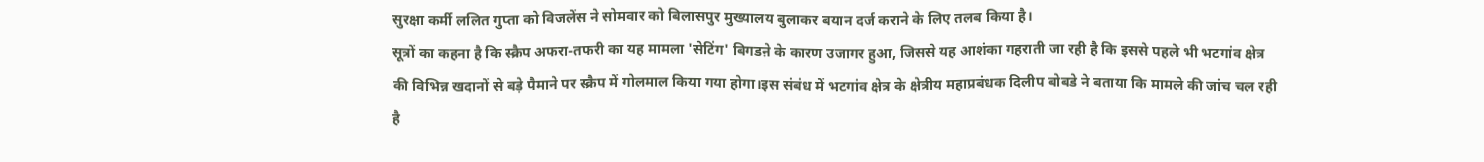सुरक्षा कर्मी ललित गुप्ता को विजलेंस ने सोमवार को बिलासपुर मुख्यालय बुलाकर बयान दर्ज कराने के लिए तलब किया है।
सूत्रों का कहना है कि स्क्रैप अफरा-तफरी का यह मामला 'सेटिंग' बिगडऩे के कारण उजागर हुआ, जिससे यह आशंका गहराती जा रही है कि इससे पहले भी भटगांव क्षेत्र
की विभिन्न खदानों से बड़े पैमाने पर स्क्रैप में गोलमाल किया गया होगा।इस संबंध में भटगांव क्षेत्र के क्षेत्रीय महाप्रबंधक दिलीप बोबडे ने बताया कि मामले की जांच चल रही है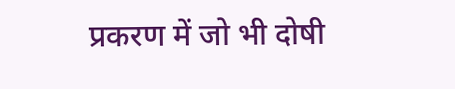प्रकरण में जो भी दोषी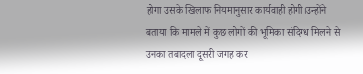होगा उसके खिलाफ नियमानुसार कार्यवाही होगी।उन्होंने बताया कि मामले में कुछ लोगों की भूमिका संदिग्ध मिलने से उनका तबादला दूसरी जगह कर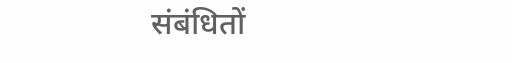संबंधितों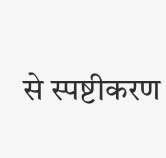से स्पष्टीकरण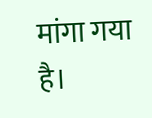मांगा गया है।